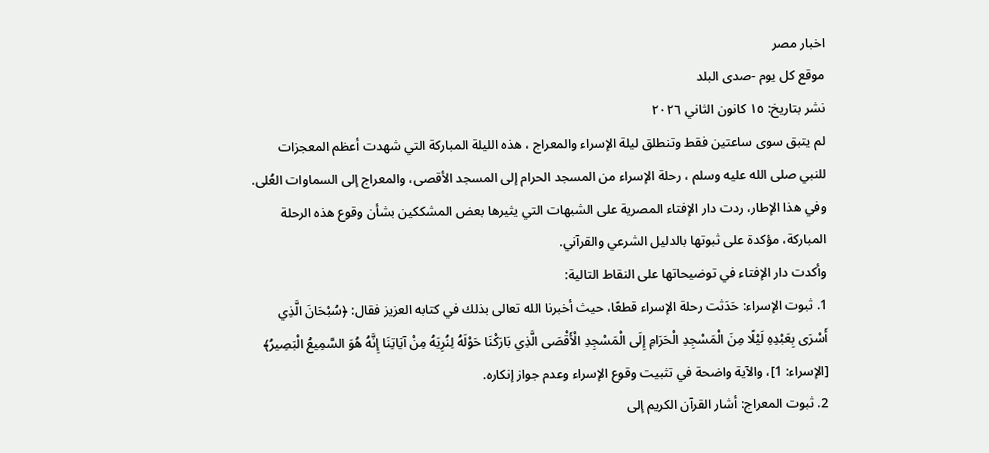اخبار مصر
موقع كل يوم -صدى البلد
نشر بتاريخ: ١٥ كانون الثاني ٢٠٢٦
لم يتبق سوى ساعتين فقط وتنطلق ليلة الإسراء والمعراج ، هذه الليلة المباركة التي شهدت أعظم المعجزات للنبي صلى الله عليه وسلم ، رحلة الإسراء من المسجد الحرام إلى المسجد الأقصى، والمعراج إلى السماوات العُلى.
وفي هذا الإطار، ردت دار الإفتاء المصرية على الشبهات التي يثيرها بعض المشككين بشأن وقوع هذه الرحلة المباركة، مؤكدة على ثبوتها بالدليل الشرعي والقرآني.
وأكدت دار الإفتاء في توضيحاتها على النقاط التالية:
1. ثبوت الإسراء: حَدَثت رحلة الإسراء قطعًا، حيث أخبرنا الله تعالى بذلك في كتابه العزيز فقال: ﴿سُبْحَانَ الَّذِي أَسْرَى بِعَبْدِهِ لَيْلًا مِنَ الْمَسْجِدِ الْحَرَامِ إِلَى الْمَسْجِدِ الْأَقْصَى الَّذِي بَارَكْنَا حَوْلَهُ لِنُرِيَهُ مِنْ آيَاتِنَا إِنَّهُ هُوَ السَّمِيعُ الْبَصِيرُ﴾ [الإسراء: 1]، والآية واضحة في تثبيت وقوع الإسراء وعدم جواز إنكاره.
2. ثبوت المعراج: أشار القرآن الكريم إلى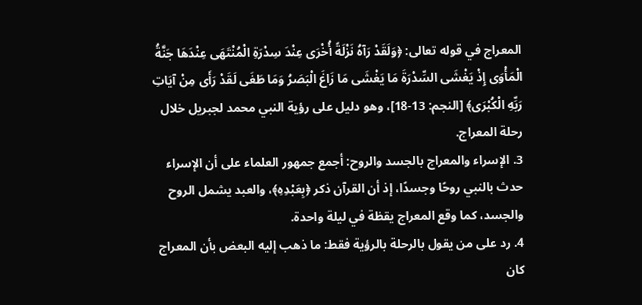المعراج في قوله تعالى: ﴿وَلَقَدْ رَآهُ نَزْلَةً أُخْرَى عِنْدَ سِدْرَةِ الْمُنْتَهَى عِنْدَهَا جَنَّةُ الْمَأْوَى إِذْ يَغْشَى السِّدْرَةَ مَا يَغْشَى مَا زَاغَ الْبَصَرُ وَمَا طَغَى لَقَدْ رَأَى مِنْ آيَاتِ رَبِّهِ الْكُبْرَى﴾ [النجم: 13-18]، وهو دليل على رؤية النبي محمد لجبريل خلال رحلة المعراج.
3. الإسراء والمعراج بالجسد والروح: أجمع جمهور العلماء على أن الإسراء حدث بالنبي روحًا وجسدًا، إذ أن القرآن ذكر ﴿بِعَبْدِهِ﴾، والعبد يشمل الروح والجسد، كما وقع المعراج يقظة في ليلة واحدة.
4. رد على من يقول بالرحلة بالرؤية فقط: ما ذهب إليه البعض بأن المعراج كان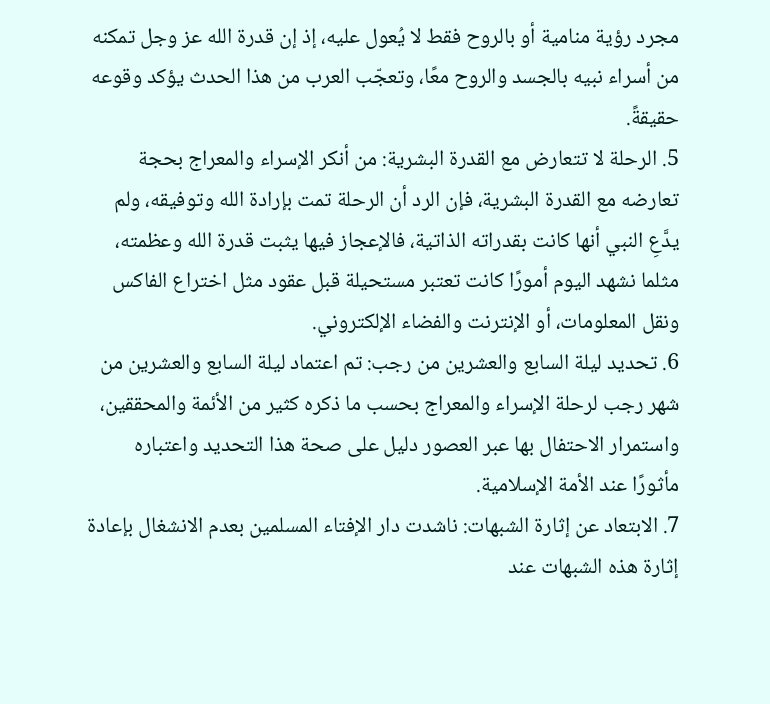مجرد رؤية منامية أو بالروح فقط لا يُعول عليه، إذ إن قدرة الله عز وجل تمكنه من أسراء نبيه بالجسد والروح معًا، وتعجّب العرب من هذا الحدث يؤكد وقوعه حقيقةً.
5. الرحلة لا تتعارض مع القدرة البشرية: من أنكر الإسراء والمعراج بحجة تعارضه مع القدرة البشرية، فإن الرد أن الرحلة تمت بإرادة الله وتوفيقه، ولم يدَّعِ النبي أنها كانت بقدراته الذاتية، فالإعجاز فيها يثبت قدرة الله وعظمته، مثلما نشهد اليوم أمورًا كانت تعتبر مستحيلة قبل عقود مثل اختراع الفاكس ونقل المعلومات، أو الإنترنت والفضاء الإلكتروني.
6. تحديد ليلة السابع والعشرين من رجب: تم اعتماد ليلة السابع والعشرين من شهر رجب لرحلة الإسراء والمعراج بحسب ما ذكره كثير من الأئمة والمحققين، واستمرار الاحتفال بها عبر العصور دليل على صحة هذا التحديد واعتباره مأثورًا عند الأمة الإسلامية.
7. الابتعاد عن إثارة الشبهات: ناشدت دار الإفتاء المسلمين بعدم الانشغال بإعادة إثارة هذه الشبهات عند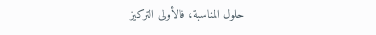حلول المناسبة، فالأولى التركيز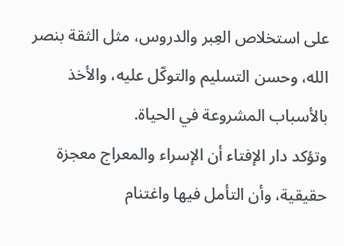على استخلاص العِبر والدروس، مثل الثقة بنصر الله، وحسن التسليم والتوكّل عليه، والأخذ بالأسباب المشروعة في الحياة.
وتؤكد دار الإفتاء أن الإسراء والمعراج معجزة حقيقية، وأن التأمل فيها واغتنام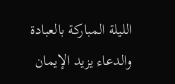الليلة المباركة بالعبادة والدعاء يزيد الإيمان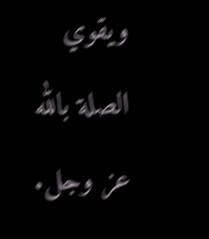ويقوي الصلة بالله عز وجل.